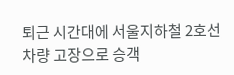퇴근 시간대에 서울지하철 2호선 차량 고장으로 승객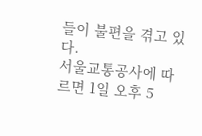들이 불편을 겪고 있다.
서울교통공사에 따르면 1일 오후 5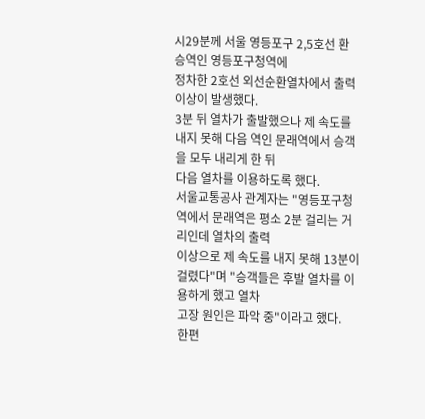시29분께 서울 영등포구 2,5호선 환승역인 영등포구청역에
정차한 2호선 외선순환열차에서 출력 이상이 발생했다.
3분 뒤 열차가 출발했으나 제 속도를 내지 못해 다음 역인 문래역에서 승객을 모두 내리게 한 뒤
다음 열차를 이용하도록 했다.
서울교통공사 관계자는 "영등포구청역에서 문래역은 평소 2분 걸리는 거리인데 열차의 출력
이상으로 제 속도를 내지 못해 13분이 걸렸다"며 "승객들은 후발 열차를 이용하게 했고 열차
고장 원인은 파악 중"이라고 했다.
한편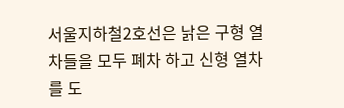서울지하철2호선은 낡은 구형 열차들을 모두 폐차 하고 신형 열차를 도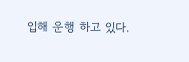입해 운행 하고 있다.